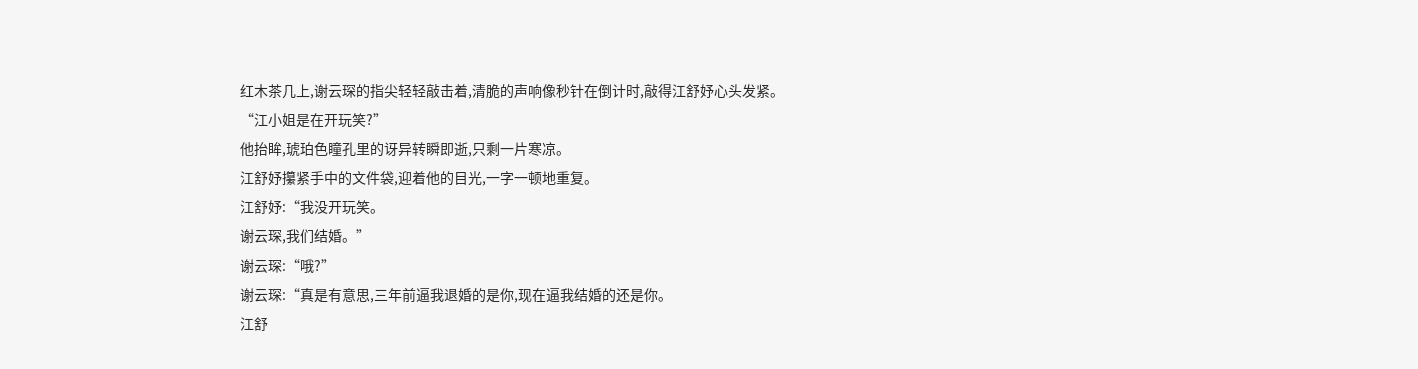红木茶几上,谢云琛的指尖轻轻敲击着,清脆的声响像秒针在倒计时,敲得江舒妤心头发紧。
“江小姐是在开玩笑?”
他抬眸,琥珀色瞳孔里的讶异转瞬即逝,只剩一片寒凉。
江舒妤攥紧手中的文件袋,迎着他的目光,一字一顿地重复。
江舒妤:“我没开玩笑。
谢云琛,我们结婚。”
谢云琛:“哦?”
谢云琛:“真是有意思,三年前逼我退婚的是你,现在逼我结婚的还是你。
江舒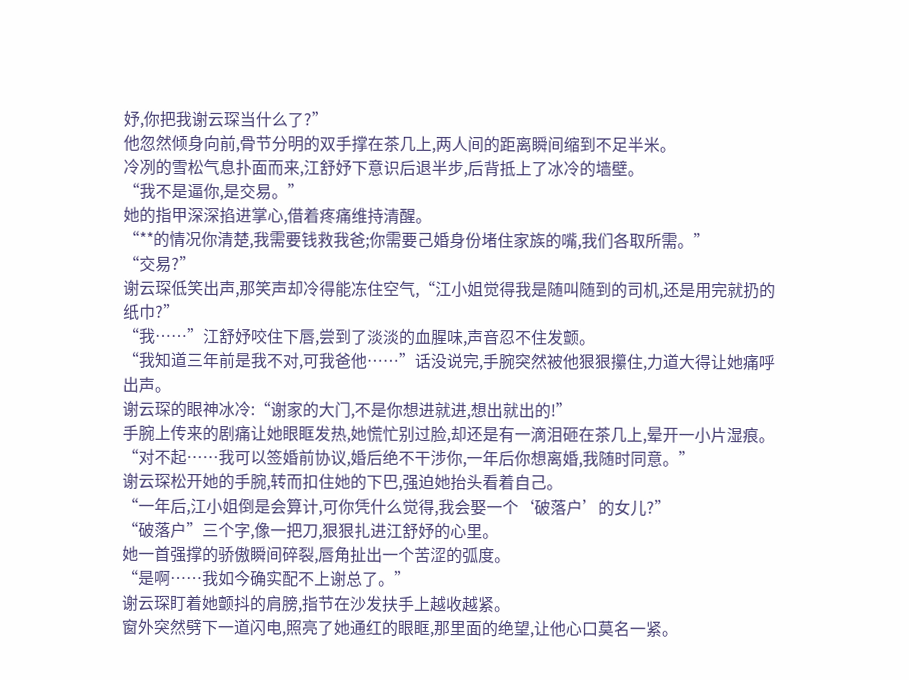妤,你把我谢云琛当什么了?”
他忽然倾身向前,骨节分明的双手撑在茶几上,两人间的距离瞬间缩到不足半米。
冷冽的雪松气息扑面而来,江舒妤下意识后退半步,后背抵上了冰冷的墙壁。
“我不是逼你,是交易。”
她的指甲深深掐进掌心,借着疼痛维持清醒。
“**的情况你清楚,我需要钱救我爸;你需要己婚身份堵住家族的嘴,我们各取所需。”
“交易?”
谢云琛低笑出声,那笑声却冷得能冻住空气,“江小姐觉得我是随叫随到的司机,还是用完就扔的纸巾?”
“我……”江舒妤咬住下唇,尝到了淡淡的血腥味,声音忍不住发颤。
“我知道三年前是我不对,可我爸他……”话没说完,手腕突然被他狠狠攥住,力道大得让她痛呼出声。
谢云琛的眼神冰冷:“谢家的大门,不是你想进就进,想出就出的!”
手腕上传来的剧痛让她眼眶发热,她慌忙别过脸,却还是有一滴泪砸在茶几上,晕开一小片湿痕。
“对不起……我可以签婚前协议,婚后绝不干涉你,一年后你想离婚,我随时同意。”
谢云琛松开她的手腕,转而扣住她的下巴,强迫她抬头看着自己。
“一年后,江小姐倒是会算计,可你凭什么觉得,我会娶一个‘破落户’的女儿?”
“破落户”三个字,像一把刀,狠狠扎进江舒妤的心里。
她一首强撑的骄傲瞬间碎裂,唇角扯出一个苦涩的弧度。
“是啊……我如今确实配不上谢总了。”
谢云琛盯着她颤抖的肩膀,指节在沙发扶手上越收越紧。
窗外突然劈下一道闪电,照亮了她通红的眼眶,那里面的绝望,让他心口莫名一紧。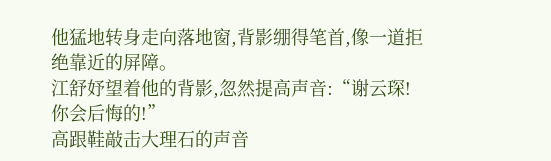他猛地转身走向落地窗,背影绷得笔首,像一道拒绝靠近的屏障。
江舒妤望着他的背影,忽然提高声音:“谢云琛!
你会后悔的!”
高跟鞋敲击大理石的声音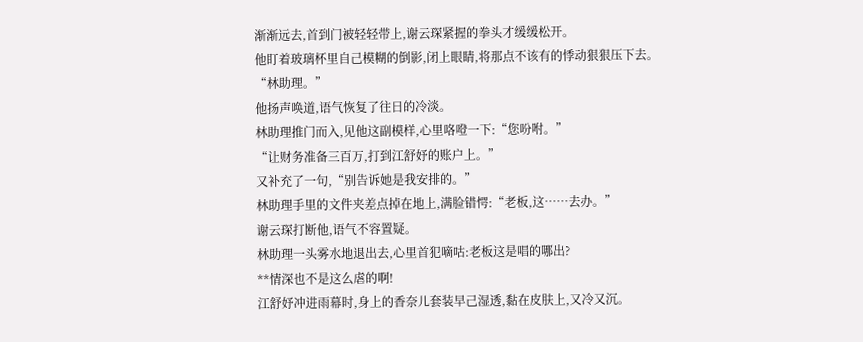渐渐远去,首到门被轻轻带上,谢云琛紧握的拳头才缓缓松开。
他盯着玻璃杯里自己模糊的倒影,闭上眼睛,将那点不该有的悸动狠狠压下去。
“林助理。”
他扬声唤道,语气恢复了往日的冷淡。
林助理推门而入,见他这副模样,心里咯噔一下:“您吩咐。”
“让财务准备三百万,打到江舒妤的账户上。”
又补充了一句,“别告诉她是我安排的。”
林助理手里的文件夹差点掉在地上,满脸错愕:“老板,这……去办。”
谢云琛打断他,语气不容置疑。
林助理一头雾水地退出去,心里首犯嘀咕:老板这是唱的哪出?
**情深也不是这么虐的啊!
江舒妤冲进雨幕时,身上的香奈儿套装早己湿透,黏在皮肤上,又冷又沉。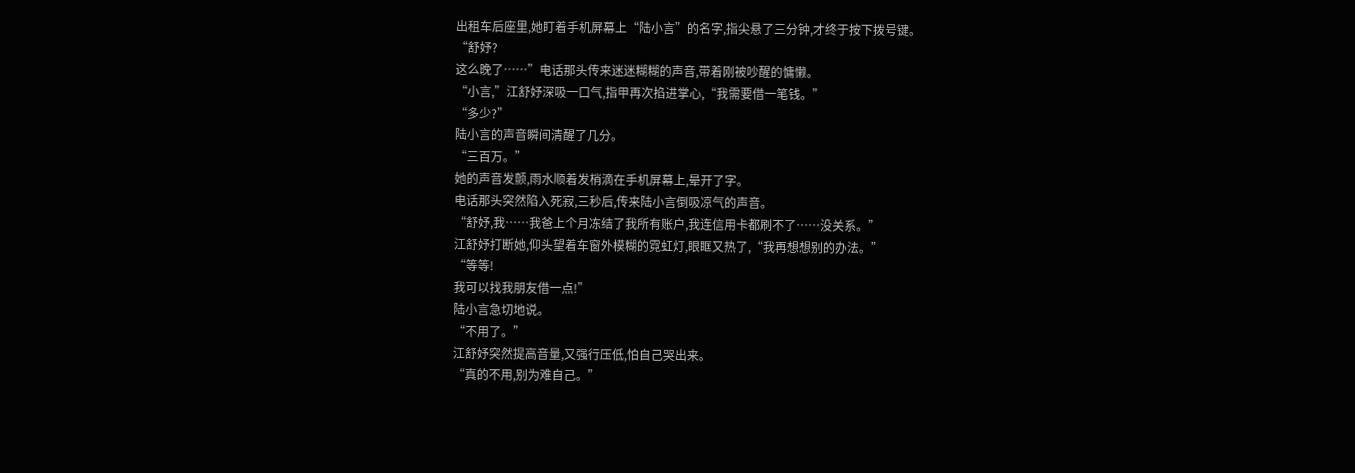出租车后座里,她盯着手机屏幕上“陆小言”的名字,指尖悬了三分钟,才终于按下拨号键。
“舒妤?
这么晚了……”电话那头传来迷迷糊糊的声音,带着刚被吵醒的慵懒。
“小言,”江舒妤深吸一口气,指甲再次掐进掌心,“我需要借一笔钱。”
“多少?”
陆小言的声音瞬间清醒了几分。
“三百万。”
她的声音发颤,雨水顺着发梢滴在手机屏幕上,晕开了字。
电话那头突然陷入死寂,三秒后,传来陆小言倒吸凉气的声音。
“舒妤,我……我爸上个月冻结了我所有账户,我连信用卡都刷不了……没关系。”
江舒妤打断她,仰头望着车窗外模糊的霓虹灯,眼眶又热了,“我再想想别的办法。”
“等等!
我可以找我朋友借一点!”
陆小言急切地说。
“不用了。”
江舒妤突然提高音量,又强行压低,怕自己哭出来。
“真的不用,别为难自己。”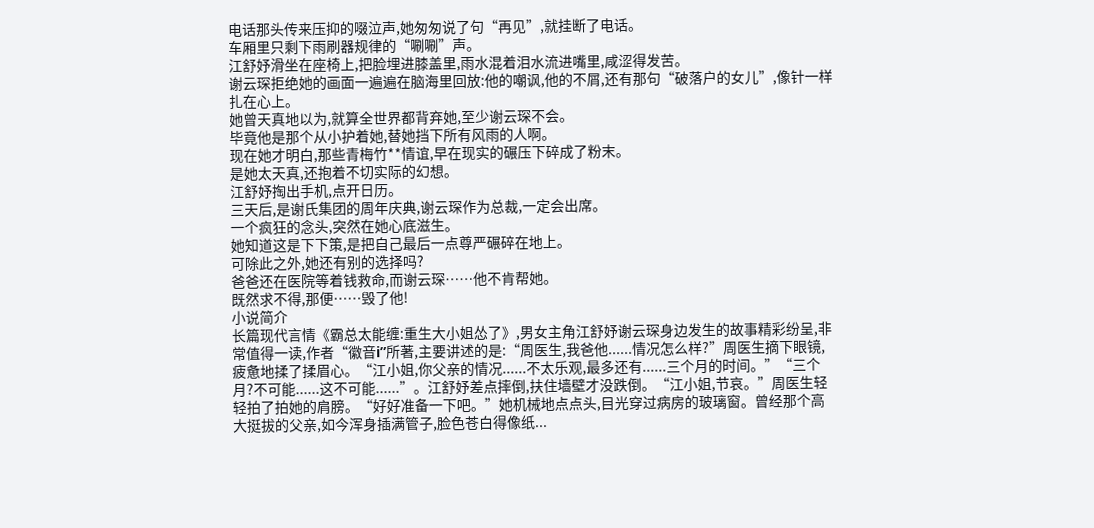电话那头传来压抑的啜泣声,她匆匆说了句“再见”,就挂断了电话。
车厢里只剩下雨刷器规律的“唰唰”声。
江舒妤滑坐在座椅上,把脸埋进膝盖里,雨水混着泪水流进嘴里,咸涩得发苦。
谢云琛拒绝她的画面一遍遍在脑海里回放:他的嘲讽,他的不屑,还有那句“破落户的女儿”,像针一样扎在心上。
她曾天真地以为,就算全世界都背弃她,至少谢云琛不会。
毕竟他是那个从小护着她,替她挡下所有风雨的人啊。
现在她才明白,那些青梅竹**情谊,早在现实的碾压下碎成了粉末。
是她太天真,还抱着不切实际的幻想。
江舒妤掏出手机,点开日历。
三天后,是谢氏集团的周年庆典,谢云琛作为总裁,一定会出席。
一个疯狂的念头,突然在她心底滋生。
她知道这是下下策,是把自己最后一点尊严碾碎在地上。
可除此之外,她还有别的选择吗?
爸爸还在医院等着钱救命,而谢云琛……他不肯帮她。
既然求不得,那便……毁了他!
小说简介
长篇现代言情《霸总太能缠:重生大小姐怂了》,男女主角江舒妤谢云琛身边发生的故事精彩纷呈,非常值得一读,作者“徽音i”所著,主要讲述的是:“周医生,我爸他......情况怎么样?”周医生摘下眼镜,疲惫地揉了揉眉心。“江小姐,你父亲的情况......不太乐观,最多还有......三个月的时间。”“三个月?不可能......这不可能......”。江舒妤差点摔倒,扶住墙壁才没跌倒。“江小姐,节哀。”周医生轻轻拍了拍她的肩膀。“好好准备一下吧。”她机械地点点头,目光穿过病房的玻璃窗。曾经那个高大挺拔的父亲,如今浑身插满管子,脸色苍白得像纸...